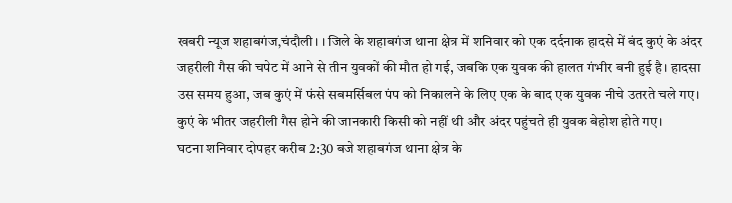खबरी न्यूज शहाबगंज‚चंदौली। । जिले के शहाबगंज थाना क्षेत्र में शनिवार को एक दर्दनाक हादसे में बंद कुएं के अंदर जहरीली गैस की चपेट में आने से तीन युवकों की मौत हो गई, जबकि एक युवक की हालत गंभीर बनी हुई है। हादसा उस समय हुआ, जब कुएं में फंसे सबमर्सिबल पंप को निकालने के लिए एक के बाद एक युवक नीचे उतरते चले गए। कुएं के भीतर जहरीली गैस होने की जानकारी किसी को नहीं थी और अंदर पहुंचते ही युवक बेहोश होते गए।
घटना शनिवार दोपहर करीब 2:30 बजे शहाबगंज थाना क्षेत्र के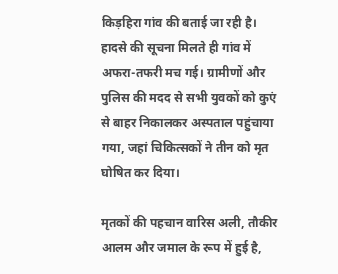किड़हिरा गांव की बताई जा रही है। हादसे की सूचना मिलते ही गांव में अफरा-तफरी मच गई। ग्रामीणों और पुलिस की मदद से सभी युवकों को कुएं से बाहर निकालकर अस्पताल पहुंचाया गया, जहां चिकित्सकों ने तीन को मृत घोषित कर दिया।

मृतकों की पहचान वारिस अली, तौकीर आलम और जमाल के रूप में हुई है,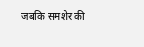जबकि समशेर की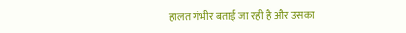हालत गंभीर बताई जा रही है और उसका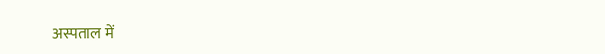अस्पताल में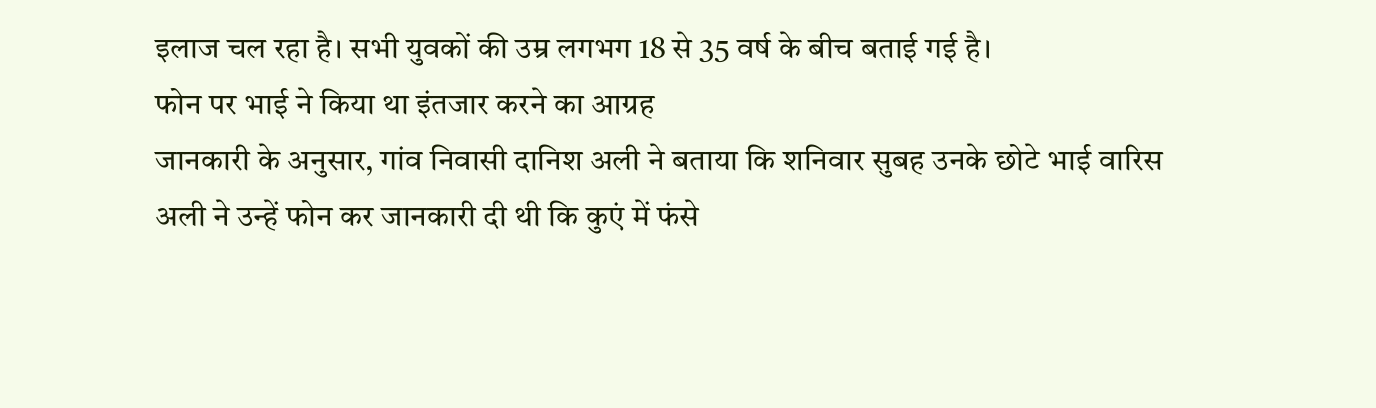इलाज चल रहा है। सभी युवकों की उम्र लगभग 18 से 35 वर्ष के बीच बताई गई है।
फोन पर भाई ने किया था इंतजार करने का आग्रह
जानकारी के अनुसार, गांव निवासी दानिश अली ने बताया कि शनिवार सुबह उनके छोटे भाई वारिस अली ने उन्हें फोन कर जानकारी दी थी कि कुएं में फंसे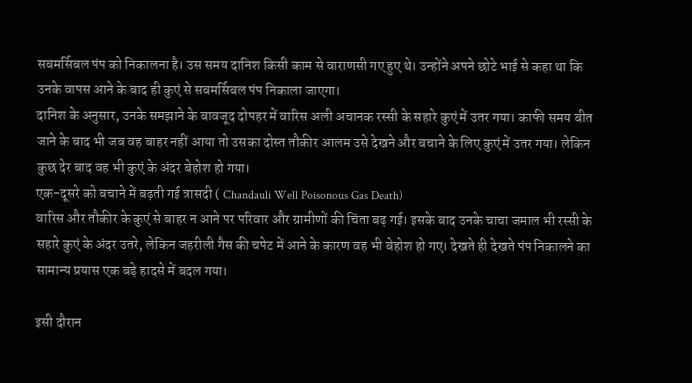सबमर्सिबल पंप को निकालना है। उस समय दानिश किसी काम से वाराणसी गए हुए थे। उन्होंने अपने छोटे भाई से कहा था कि उनके वापस आने के बाद ही कुएं से सबमर्सिबल पंप निकाला जाएगा।
दानिश के अनुसार, उनके समझाने के बावजूद दोपहर में वारिस अली अचानक रस्सी के सहारे कुएं में उतर गया। काफी समय बीत जाने के बाद भी जब वह बाहर नहीं आया तो उसका दोस्त तौकीर आलम उसे देखने और बचाने के लिए कुएं में उतर गया। लेकिन कुछ देर बाद वह भी कुएं के अंदर बेहोश हो गया।
एक-दूसरे को बचाने में बढ़ती गई त्रासदी ( Chandauli Well Poisonous Gas Death)
वारिस और तौकीर के कुएं से बाहर न आने पर परिवार और ग्रामीणों की चिंता बढ़ गई। इसके बाद उनके चाचा जमाल भी रस्सी के सहारे कुएं के अंदर उतरे, लेकिन जहरीली गैस की चपेट में आने के कारण वह भी बेहोश हो गए। देखते ही देखते पंप निकालने का सामान्य प्रयास एक बड़े हादसे में बदल गया।

इसी दौरान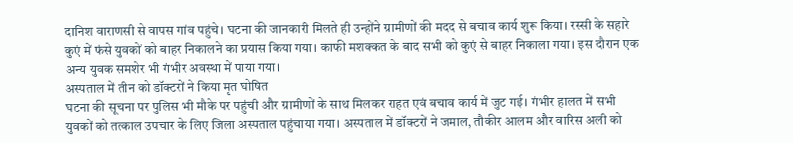दानिश वाराणसी से वापस गांव पहुंचे। घटना की जानकारी मिलते ही उन्होंने ग्रामीणों की मदद से बचाव कार्य शुरू किया। रस्सी के सहारे कुएं में फंसे युवकों को बाहर निकालने का प्रयास किया गया। काफी मशक्कत के बाद सभी को कुएं से बाहर निकाला गया। इस दौरान एक अन्य युवक समशेर भी गंभीर अवस्था में पाया गया।
अस्पताल में तीन को डॉक्टरों ने किया मृत घोषित
घटना की सूचना पर पुलिस भी मौके पर पहुंची और ग्रामीणों के साथ मिलकर राहत एवं बचाव कार्य में जुट गई। गंभीर हालत में सभी युवकों को तत्काल उपचार के लिए जिला अस्पताल पहुंचाया गया। अस्पताल में डॉक्टरों ने जमाल, तौकीर आलम और वारिस अली को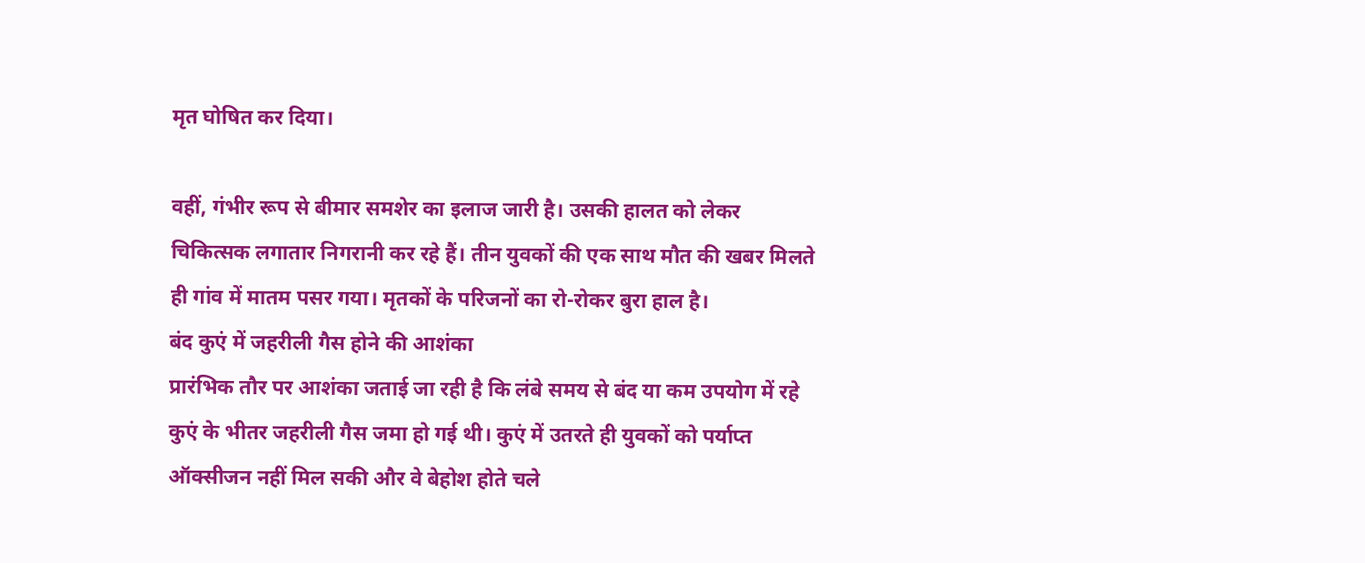मृत घोषित कर दिया।

वहीं, गंभीर रूप से बीमार समशेर का इलाज जारी है। उसकी हालत को लेकर चिकित्सक लगातार निगरानी कर रहे हैं। तीन युवकों की एक साथ मौत की खबर मिलते ही गांव में मातम पसर गया। मृतकों के परिजनों का रो-रोकर बुरा हाल है।
बंद कुएं में जहरीली गैस होने की आशंका
प्रारंभिक तौर पर आशंका जताई जा रही है कि लंबे समय से बंद या कम उपयोग में रहे कुएं के भीतर जहरीली गैस जमा हो गई थी। कुएं में उतरते ही युवकों को पर्याप्त ऑक्सीजन नहीं मिल सकी और वे बेहोश होते चले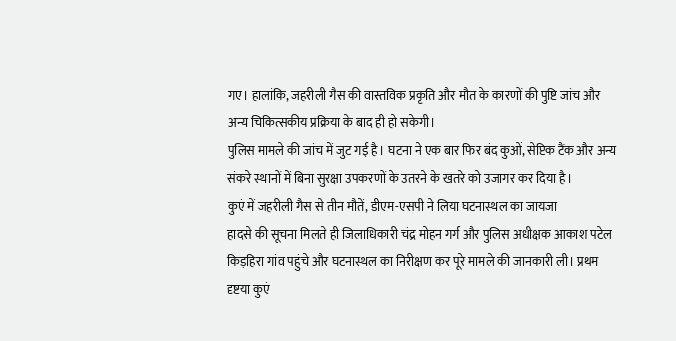गए। हालांकि, जहरीली गैस की वास्तविक प्रकृति और मौत के कारणों की पुष्टि जांच और अन्य चिकित्सकीय प्रक्रिया के बाद ही हो सकेगी।
पुलिस मामले की जांच में जुट गई है। घटना ने एक बार फिर बंद कुओं, सेप्टिक टैंक और अन्य संकरे स्थानों में बिना सुरक्षा उपकरणों के उतरने के खतरे को उजागर कर दिया है।
कुएं में जहरीली गैस से तीन मौतें, डीएम-एसपी ने लिया घटनास्थल का जायजा
हादसे की सूचना मिलते ही जिलाधिकारी चंद्र मोहन गर्ग और पुलिस अधीक्षक आकाश पटेल किड़हिरा गांव पहुंचे और घटनास्थल का निरीक्षण कर पूरे मामले की जानकारी ली। प्रथम दृष्टया कुएं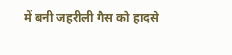में बनी जहरीली गैस को हादसे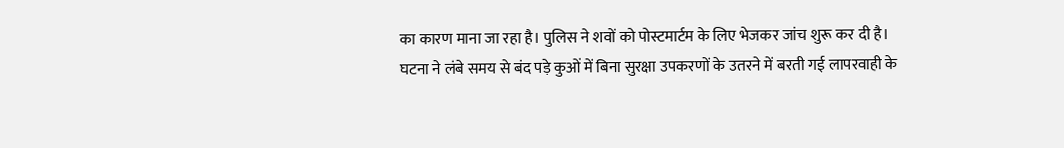का कारण माना जा रहा है। पुलिस ने शवों को पोस्टमार्टम के लिए भेजकर जांच शुरू कर दी है।
घटना ने लंबे समय से बंद पड़े कुओं में बिना सुरक्षा उपकरणों के उतरने में बरती गई लापरवाही के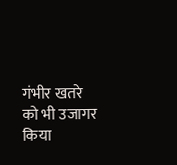गंभीर खतरे को भी उजागर किया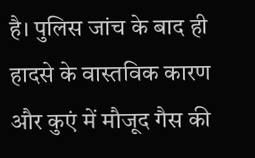है। पुलिस जांच के बाद ही हादसे के वास्तविक कारण और कुएं में मौजूद गैस की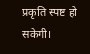प्रकृति स्पष्ट हो सकेगी।